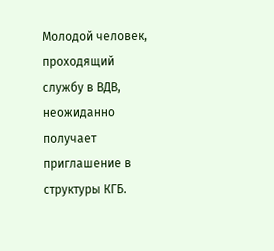Молодой человек, проходящий службу в ВДВ, неожиданно получает приглашение в структуры КГБ.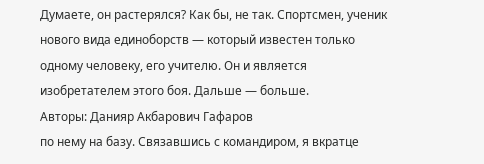Думаете, он растерялся? Как бы, не так. Спортсмен, ученик нового вида единоборств — который известен только одному человеку, его учителю. Он и является изобретателем этого боя. Дальше — больше.
Авторы: Данияр Акбарович Гафаров
по нему на базу. Связавшись с командиром, я вкратце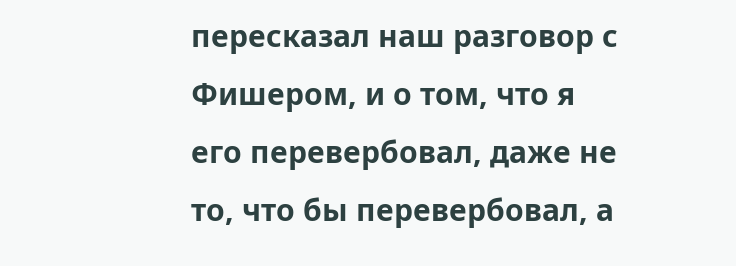пересказал наш разговор с Фишером, и о том, что я его перевербовал, даже не то, что бы перевербовал, а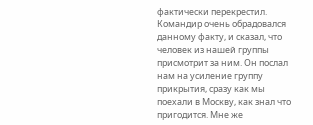фактически перекрестил. Командир очень обрадовался данному факту, и сказал, что человек из нашей группы присмотрит за ним. Он послал нам на усиление группу прикрытия, сразу как мы поехали в Москву, как знал что пригодится. Мне же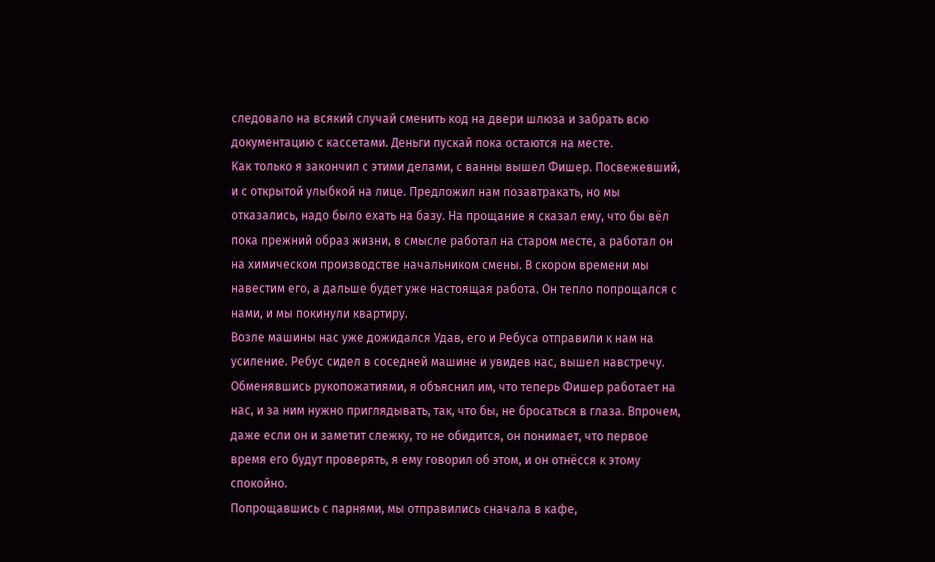следовало на всякий случай сменить код на двери шлюза и забрать всю документацию с кассетами. Деньги пускай пока остаются на месте.
Как только я закончил с этими делами, с ванны вышел Фишер. Посвежевший, и с открытой улыбкой на лице. Предложил нам позавтракать, но мы отказались, надо было ехать на базу. На прощание я сказал ему, что бы вёл пока прежний образ жизни, в смысле работал на старом месте, а работал он на химическом производстве начальником смены. В скором времени мы навестим его, а дальше будет уже настоящая работа. Он тепло попрощался с нами, и мы покинули квартиру.
Возле машины нас уже дожидался Удав, его и Ребуса отправили к нам на усиление. Ребус сидел в соседней машине и увидев нас, вышел навстречу. Обменявшись рукопожатиями, я объяснил им, что теперь Фишер работает на нас, и за ним нужно приглядывать, так, что бы, не бросаться в глаза. Впрочем, даже если он и заметит слежку, то не обидится, он понимает, что первое время его будут проверять, я ему говорил об этом, и он отнёсся к этому спокойно.
Попрощавшись с парнями, мы отправились сначала в кафе,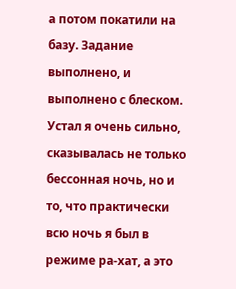а потом покатили на базу. Задание выполнено, и выполнено с блеском.
Устал я очень сильно, сказывалась не только бессонная ночь, но и то, что практически всю ночь я был в режиме ра-хат, а это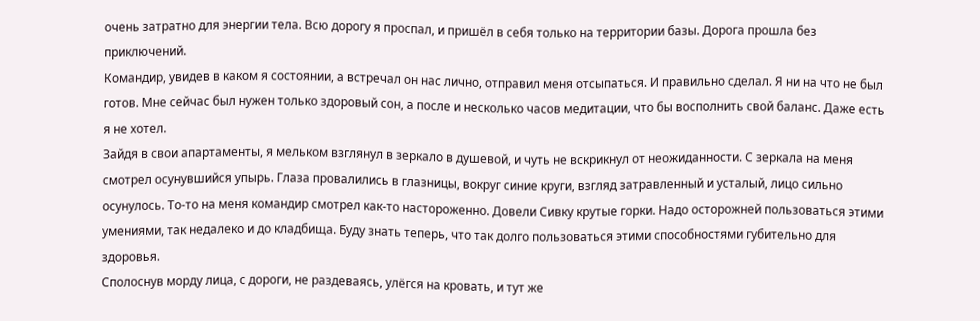очень затратно для энергии тела. Всю дорогу я проспал, и пришёл в себя только на территории базы. Дорога прошла без приключений.
Командир, увидев в каком я состоянии, а встречал он нас лично, отправил меня отсыпаться. И правильно сделал. Я ни на что не был готов. Мне сейчас был нужен только здоровый сон, а после и несколько часов медитации, что бы восполнить свой баланс. Даже есть я не хотел.
Зайдя в свои апартаменты, я мельком взглянул в зеркало в душевой, и чуть не вскрикнул от неожиданности. С зеркала на меня смотрел осунувшийся упырь. Глаза провалились в глазницы, вокруг синие круги, взгляд затравленный и усталый, лицо сильно осунулось. То-то на меня командир смотрел как-то настороженно. Довели Сивку крутые горки. Надо осторожней пользоваться этими умениями, так недалеко и до кладбища. Буду знать теперь, что так долго пользоваться этими способностями губительно для здоровья.
Сполоснув морду лица, с дороги, не раздеваясь, улёгся на кровать, и тут же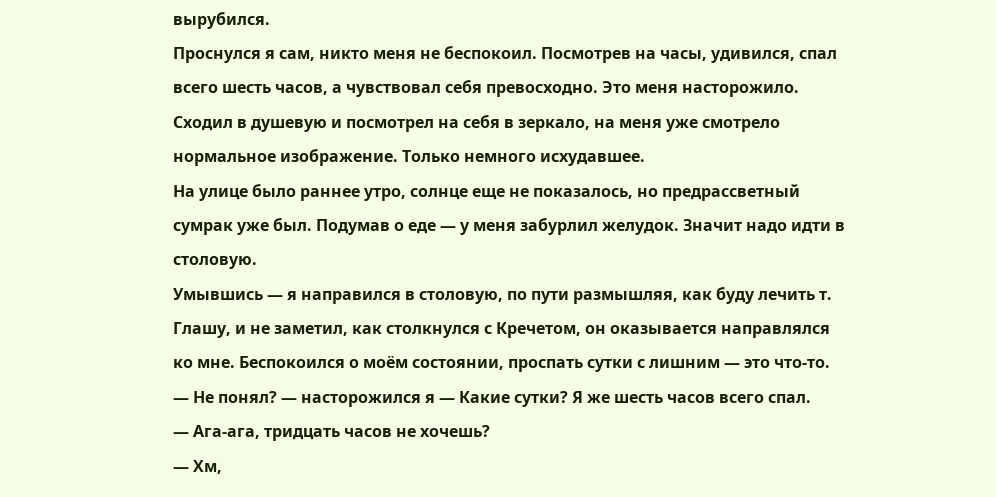вырубился.
Проснулся я сам, никто меня не беспокоил. Посмотрев на часы, удивился, спал всего шесть часов, а чувствовал себя превосходно. Это меня насторожило. Сходил в душевую и посмотрел на себя в зеркало, на меня уже смотрело нормальное изображение. Только немного исхудавшее.
На улице было раннее утро, солнце еще не показалось, но предрассветный сумрак уже был. Подумав о еде — у меня забурлил желудок. Значит надо идти в столовую.
Умывшись — я направился в столовую, по пути размышляя, как буду лечить т. Глашу, и не заметил, как столкнулся с Кречетом, он оказывается направлялся ко мне. Беспокоился о моём состоянии, проспать сутки с лишним — это что-то.
— Не понял? — насторожился я — Какие сутки? Я же шесть часов всего спал.
— Ага-ага, тридцать часов не хочешь?
— Хм,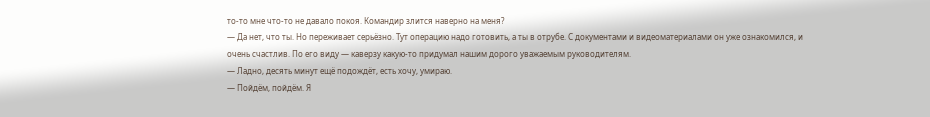то-то мне что-то не давало покоя. Командир злится наверно на меня?
— Да нет, что ты. Но переживает серьёзно. Тут операцию надо готовить, а ты в отрубе. С документами и видеоматериалами он уже ознакомился, и очень счастлив. По его виду — каверзу какую-то придумал нашим дорого уважаемым руководителям.
— Ладно, десять минут ещё подождёт, есть хочу, умираю.
— Пойдём, пойдём. Я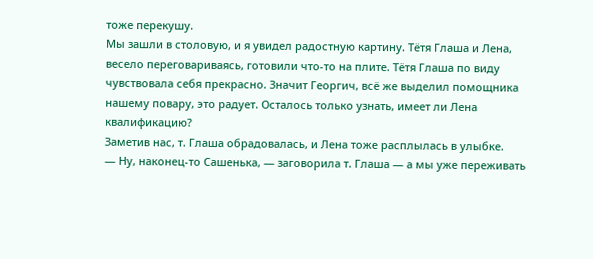тоже перекушу.
Мы зашли в столовую, и я увидел радостную картину. Тётя Глаша и Лена, весело переговариваясь, готовили что-то на плите. Тётя Глаша по виду чувствовала себя прекрасно. Значит Георгич, всё же выделил помощника нашему повару, это радует. Осталось только узнать, имеет ли Лена квалификацию?
Заметив нас, т. Глаша обрадовалась, и Лена тоже расплылась в улыбке.
— Ну, наконец-то Сашенька, — заговорила т. Глаша — а мы уже переживать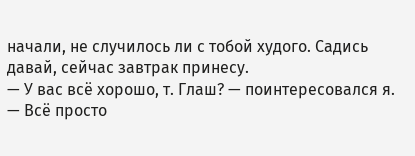начали, не случилось ли с тобой худого. Садись давай, сейчас завтрак принесу.
— У вас всё хорошо, т. Глаш? — поинтересовался я.
— Всё просто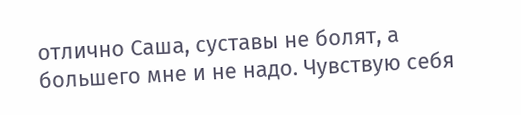отлично Саша, суставы не болят, а большего мне и не надо. Чувствую себя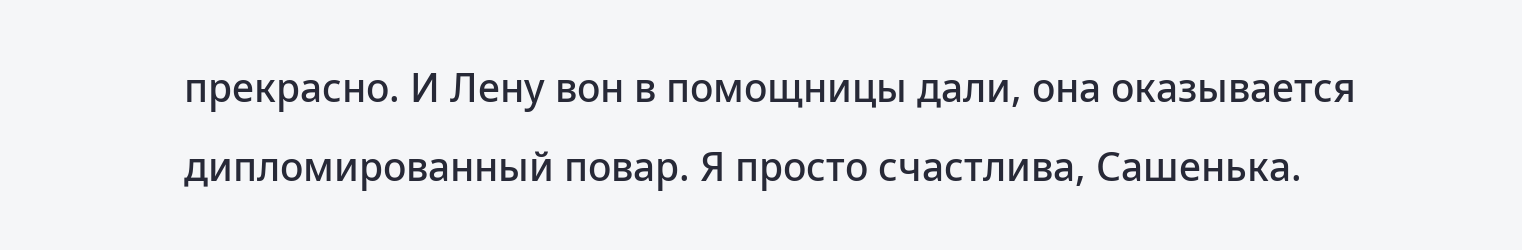прекрасно. И Лену вон в помощницы дали, она оказывается дипломированный повар. Я просто счастлива, Сашенька.